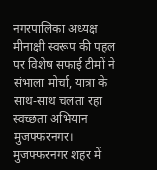नगरपालिका अध्यक्ष मीनाक्षी स्वरूप की पहल पर विशेष सफाई टीमों ने संभाला मोर्चा, यात्रा के साथ-साथ चलता रहा स्वच्छता अभियान
मुजफ्फरनगर। मुजफ्फरनगर शहर में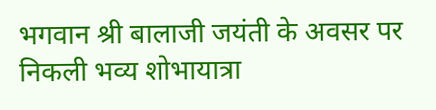भगवान श्री बालाजी जयंती के अवसर पर निकली भव्य शोभायात्रा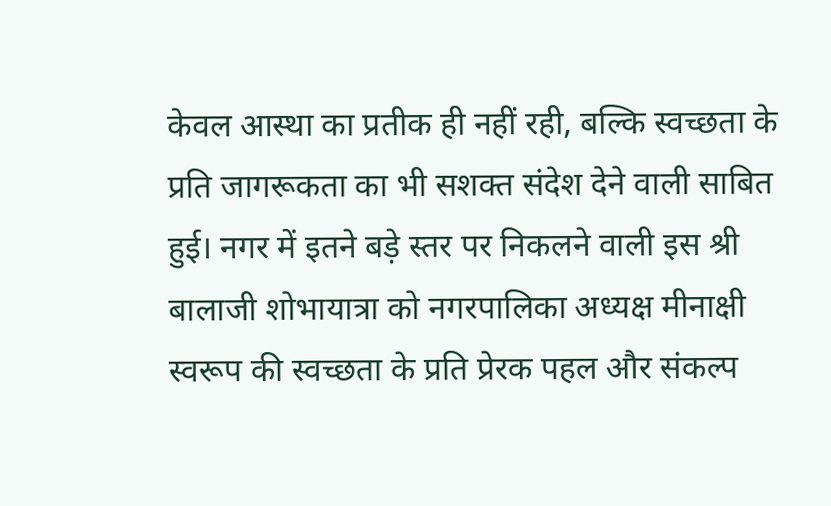केवल आस्था का प्रतीक ही नहीं रही, बल्कि स्वच्छता के प्रति जागरूकता का भी सशक्त संदेश देने वाली साबित हुई। नगर में इतने बड़े स्तर पर निकलने वाली इस श्री बालाजी शोभायात्रा को नगरपालिका अध्यक्ष मीनाक्षी स्वरूप की स्वच्छता के प्रति प्रेरक पहल और संकल्प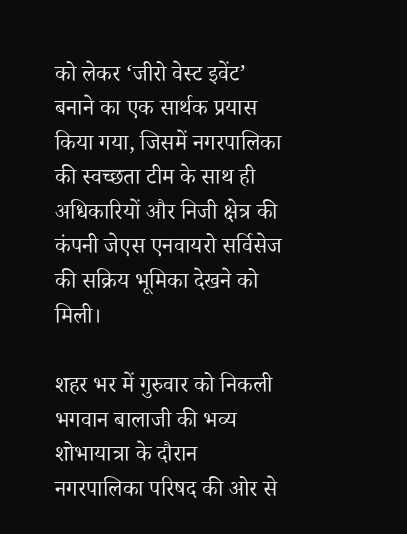को लेकर ‘जीरो वेस्ट इवेंट’ बनाने का एक सार्थक प्रयास किया गया, जिसमें नगरपालिका की स्वच्छता टीम के साथ ही अधिकारियों और निजी क्षेत्र की कंपनी जेएस एनवायरो सर्विसेज की सक्रिय भूमिका देखने को मिली।

शहर भर में गुरुवार को निकली भगवान बालाजी की भव्य शोभायात्रा के दौरान नगरपालिका परिषद की ओर से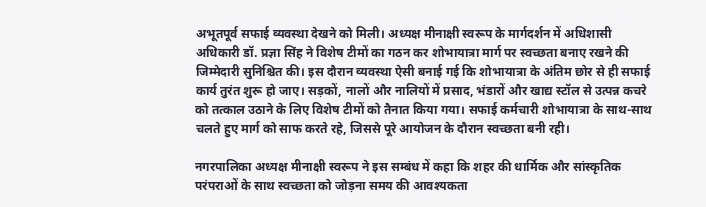अभूतपूर्व सफाई व्यवस्था देखने को मिली। अध्यक्ष मीनाक्षी स्वरूप के मार्गदर्शन में अधिशासी अधिकारी डॉ. प्रज्ञा सिंह ने विशेष टीमों का गठन कर शोभायात्रा मार्ग पर स्वच्छता बनाए रखने की जिम्मेदारी सुनिश्चित की। इस दौरान व्यवस्था ऐसी बनाई गई कि शोभायात्रा के अंतिम छोर से ही सफाई कार्य तुरंत शुरू हो जाए। सड़कों, नालों और नालियों में प्रसाद, भंडारों और खाद्य स्टॉल से उत्पन्न कचरे को तत्काल उठाने के लिए विशेष टीमों को तैनात किया गया। सफाई कर्मचारी शोभायात्रा के साथ-साथ चलते हुए मार्ग को साफ करते रहे, जिससे पूरे आयोजन के दौरान स्वच्छता बनी रही।

नगरपालिका अध्यक्ष मीनाक्षी स्वरूप ने इस सम्बंध में कहा कि शहर की धार्मिक और सांस्कृतिक परंपराओं के साथ स्वच्छता को जोड़ना समय की आवश्यकता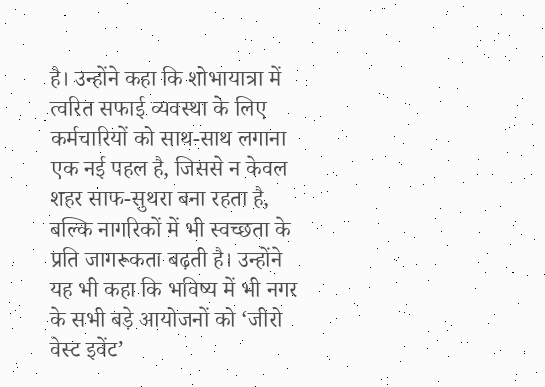है। उन्होंने कहा कि शोभायात्रा में त्वरित सफाई व्यवस्था के लिए कर्मचारियों को साथ-साथ लगाना एक नई पहल है, जिससे न केवल शहर साफ-सुथरा बना रहता है, बल्कि नागरिकों में भी स्वच्छता के प्रति जागरूकता बढ़ती है। उन्होंने यह भी कहा कि भविष्य में भी नगर के सभी बड़े आयोजनों को ‘जीरो वेस्ट इवेंट’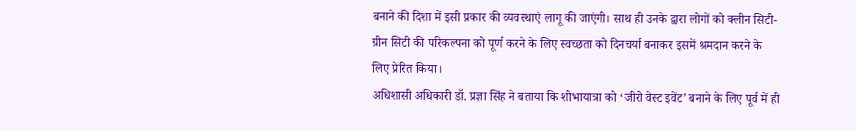बनाने की दिशा में इसी प्रकार की व्यवस्थाएं लागू की जाएंगी। साथ ही उनके द्वारा लोगों को क्लीन सिटी-ग्रीन सिटी की परिकल्पना को पूर्ण करने के लिए स्वच्छता को दिनचर्या बनाकर इसमें श्रमदान करने के लिए प्रेरित किया।
अधिशासी अधिकारी डॉ. प्रज्ञा सिंह ने बताया कि शोभायात्रा को ‘जीरो वेस्ट इवेंट’ बनाने के लिए पूर्व में ही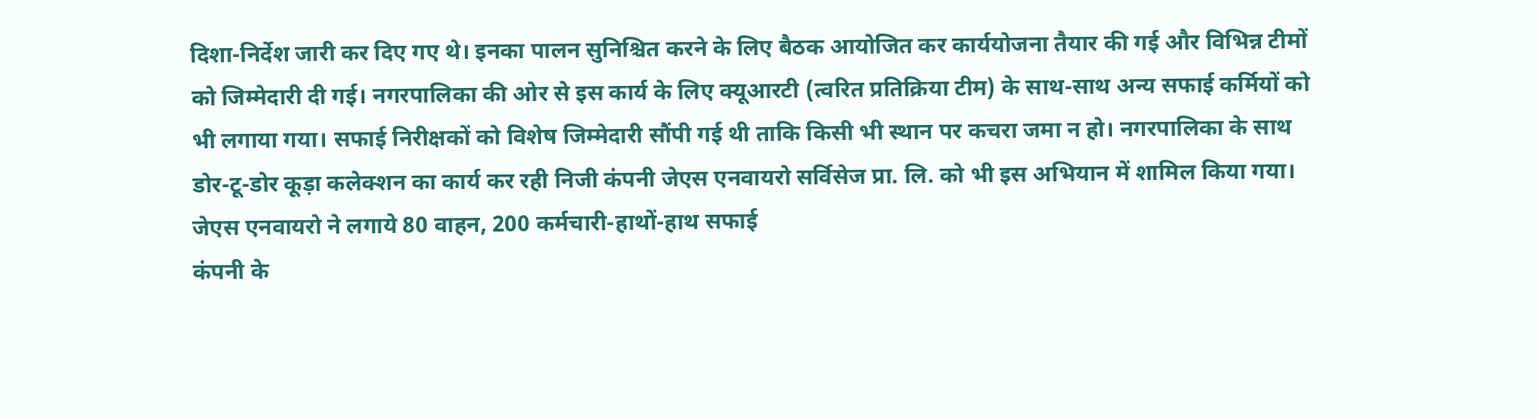दिशा-निर्देश जारी कर दिए गए थे। इनका पालन सुनिश्चित करने के लिए बैठक आयोजित कर कार्ययोजना तैयार की गई और विभिन्न टीमों को जिम्मेदारी दी गई। नगरपालिका की ओर से इस कार्य के लिए क्यूआरटी (त्वरित प्रतिक्रिया टीम) के साथ-साथ अन्य सफाई कर्मियों को भी लगाया गया। सफाई निरीक्षकों को विशेष जिम्मेदारी सौंपी गई थी ताकि किसी भी स्थान पर कचरा जमा न हो। नगरपालिका के साथ डोर-टू-डोर कूड़ा कलेक्शन का कार्य कर रही निजी कंपनी जेएस एनवायरो सर्विसेज प्रा. लि. को भी इस अभियान में शामिल किया गया।
जेएस एनवायरो ने लगाये 80 वाहन, 200 कर्मचारी-हाथों-हाथ सफाई
कंपनी के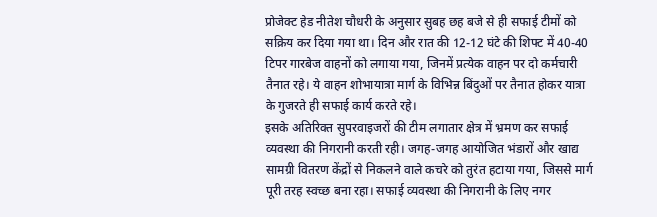प्रोजेक्ट हेड नीतेश चौधरी के अनुसार सुबह छह बजे से ही सफाई टीमों को सक्रिय कर दिया गया था। दिन और रात की 12-12 घंटे की शिफ्ट में 40-40 टिपर गारबेज वाहनों को लगाया गया, जिनमें प्रत्येक वाहन पर दो कर्मचारी तैनात रहे। ये वाहन शोभायात्रा मार्ग के विभिन्न बिंदुओं पर तैनात होकर यात्रा के गुजरते ही सफाई कार्य करते रहे।
इसके अतिरिक्त सुपरवाइजरों की टीम लगातार क्षेत्र में भ्रमण कर सफाई व्यवस्था की निगरानी करती रही। जगह-जगह आयोजित भंडारों और खाद्य सामग्री वितरण केंद्रों से निकलने वाले कचरे को तुरंत हटाया गया, जिससे मार्ग पूरी तरह स्वच्छ बना रहा। सफाई व्यवस्था की निगरानी के लिए नगर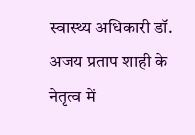स्वास्थ्य अधिकारी डॉ. अजय प्रताप शाही के नेतृत्व में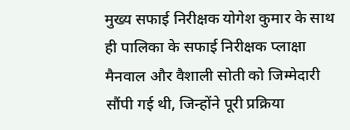मुख्य सफाई निरीक्षक योगेश कुमार के साथ ही पालिका के सफाई निरीक्षक प्लाक्षा मैनवाल और वैशाली सोती को जिम्मेदारी सौंपी गई थी, जिन्होंने पूरी प्रक्रिया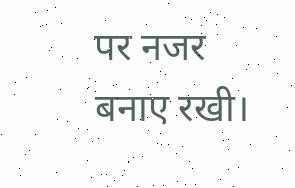पर नजर बनाए रखी।